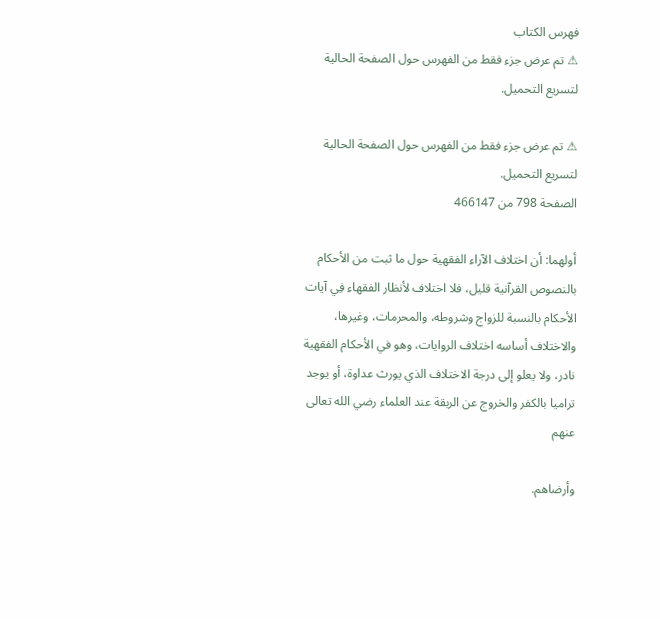فهرس الكتاب
⚠ تم عرض جزء فقط من الفهرس حول الصفحة الحالية لتسريع التحميل.

⚠ تم عرض جزء فقط من الفهرس حول الصفحة الحالية لتسريع التحميل.
الصفحة 798 من 466147

أولهما: أن اختلاف الآراء الفقهية حول ما ثبت من الأحكام بالنصوص القرآنية قليل، فلا اختلاف لأنظار الفقهاء فِي آيات الأحكام بالنسبة للزواج وشروطه، والمحرمات، وغيرها، والاختلاف أساسه اختلاف الروايات، وهو في الأحكام الفقهية نادر، ولا يعلو إلى درجة الاختلاف الذي يورث عداوة، أو يوجد تراميا بالكفر والخروج عن الربقة عند العلماء رضي الله تعالى عنهم

وأرضاهم.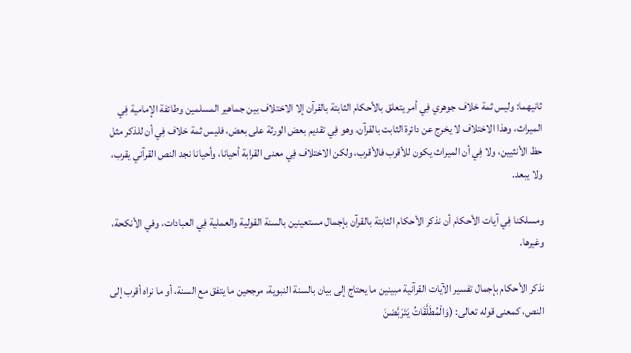ثانيهما: وليس ثمة خلاف جوهري فِي أمر يتعلق بالأحكام الثابتة بالقرآن إلا الاختلاف بين جماهير المسلمين وطائفة الإمامية فِي الميراث، وهذا الاختلاف لا يخرج عن دائرة الثابت بالقرآن، وهو فِي تقديم بعض الورثة على بعض، فليس ثمة خلاف فِي أن للذكر مثل حظ الأنثيين، ولا فِي أن الميراث يكون للأقرب فالأقرب، ولكن الاختلاف فِي معنى القرابة أحيانا، وأحيانا نجد النص القرآني يقرب، ولا يبعد.

ومسلكنا فِي آيات الأحكام أن نذكر الأحكام الثابتة بالقرآن بإجمال مستعينين بالسنة القولية والعملية فِي العبادات، وفي الأنكحة، وغيرها.

نذكر الأحكام بإجمال تفسير الآيات القرآنية مبينين ما يحتاج إلى بيان بالسنة النبوية، مرجحين ما يتفق مع السنة، أو ما نراه أقرب إلى النص، كمعنى قوله تعالى: (وَالْمُطَلَّقَاتُ يَتَرَبَّصْنَ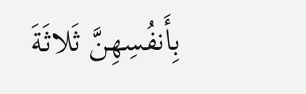بِأَنفُسِهِنَّ ثَلاثَةَ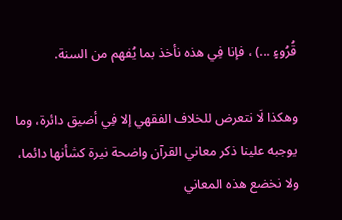قُرُوءٍ ...) ، فإنا فِي هذه نأخذ بما يُفهم من السنة.

وهكذا لَا نتعرض للخلاف الفقهي إلا فِي أضيق دائرة، وما يوجبه علينا ذكر معاني القرآن واضحة نيرة كشأنها دائما، ولا نخضع هذه المعاني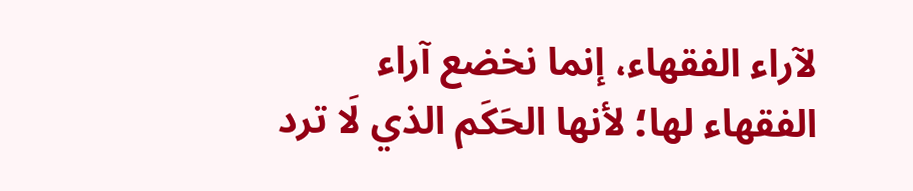لآراء الفقهاء، إنما نخضع آراء الفقهاء لها؛ لأنها الحَكَم الذي لَا ترد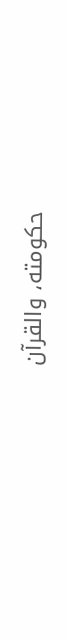حكومته، والقرآن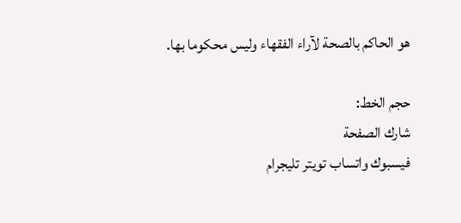هو الحاكم بالصحة لآراء الفقهاء وليس محكوما بها.

حجم الخط:
شارك الصفحة
فيسبوك واتساب تويتر تليجرام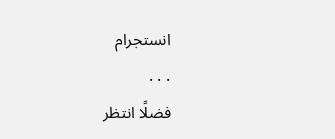انستجرام
. . .
فضلًا انتظر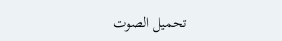تحميل الصوت